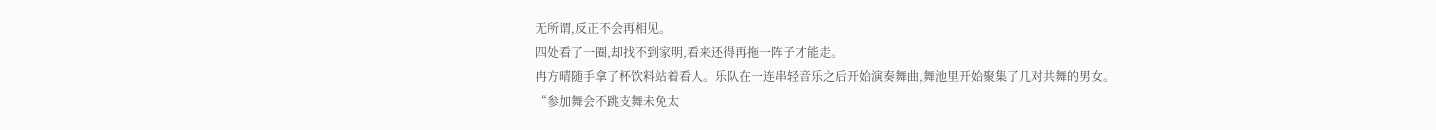无所谓,反正不会再相见。
四处看了一圈,却找不到家明,看来还得再拖一阵子才能走。
冉方晴随手拿了杯饮料站着看人。乐队在一连串轻音乐之后开始演奏舞曲,舞池里开始聚集了几对共舞的男女。
“参加舞会不跳支舞未免太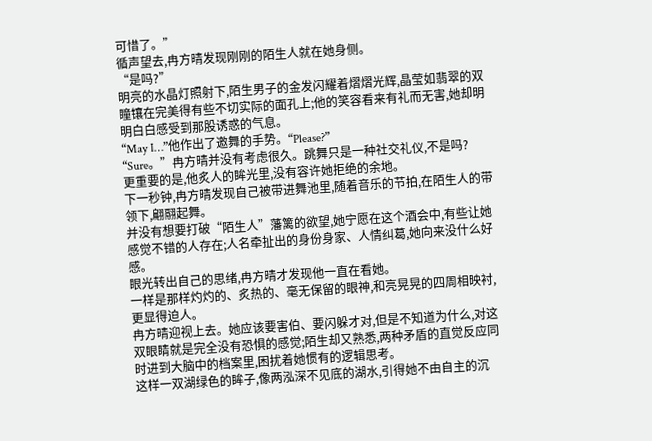可惜了。”
循声望去,冉方晴发现刚刚的陌生人就在她身侧。
“是吗?”
明亮的水晶灯照射下,陌生男子的金发闪耀着熠熠光辉,晶莹如翡翠的双瞳镶在完美得有些不切实际的面孔上;他的笑容看来有礼而无害,她却明明白白感受到那股诱惑的气息。
“May I…”他作出了邀舞的手势。“Please?”
“Sure。”冉方晴并没有考虑很久。跳舞只是一种社交礼仪,不是吗?
更重要的是,他炙人的眸光里,没有容许她拒绝的余地。
下一秒钟,冉方晴发现自己被带进舞池里,随着音乐的节拍,在陌生人的带领下,翩翮起舞。
并没有想要打破“陌生人”藩篱的欲望,她宁愿在这个酒会中,有些让她感觉不错的人存在;人名牵扯出的身份身家、人情纠葛,她向来没什么好感。
眼光转出自己的思绪,冉方晴才发现他一直在看她。
一样是那样灼灼的、炙热的、毫无保留的眼神,和亮晃晃的四周相映衬,更显得迫人。
冉方晴迎视上去。她应该要害伯、要闪躲才对,但是不知道为什么,对这双眼睛就是完全没有恐惧的感觉;陌生却又熟悉,两种矛盾的直觉反应同时进到大脑中的档案里,困扰着她惯有的逻辑思考。
这样一双湖绿色的眸子,像两泓深不见底的湖水,引得她不由自主的沉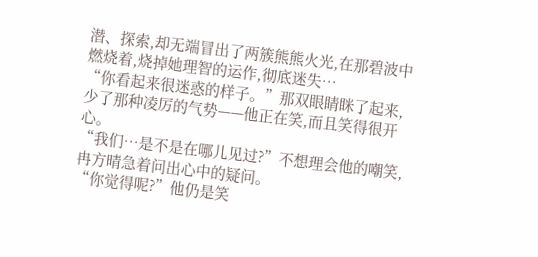潜、探索,却无端冒出了两簇熊熊火光,在那碧波中燃烧着,烧掉她理智的运作,彻底迷失…
“你看起来很迷惑的样子。”那双眼睛眯了起来,少了那种凌厉的气势——他正在笑,而且笑得很开心。
“我们…是不是在哪儿见过?”不想理会他的嘲笑,冉方晴急着问出心中的疑问。
“你觉得呢?”他仍是笑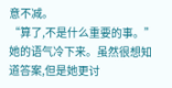意不减。
“算了,不是什么重要的事。”她的语气冷下来。虽然很想知道答案,但是她更讨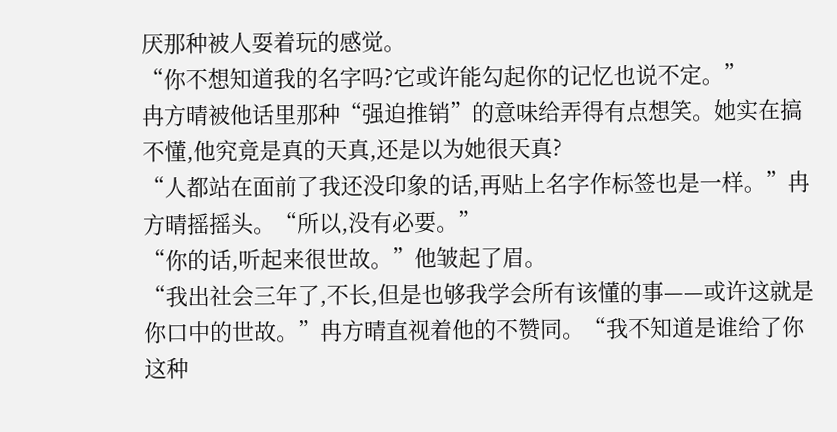厌那种被人耍着玩的感觉。
“你不想知道我的名字吗?它或许能勾起你的记忆也说不定。”
冉方晴被他话里那种“强迫推销”的意味给弄得有点想笑。她实在搞不懂,他究竟是真的天真,还是以为她很天真?
“人都站在面前了我还没印象的话,再贴上名字作标签也是一样。”冉方晴摇摇头。“所以,没有必要。”
“你的话,听起来很世故。”他皱起了眉。
“我出社会三年了,不长,但是也够我学会所有该懂的事——或许这就是你口中的世故。”冉方晴直视着他的不赞同。“我不知道是谁给了你这种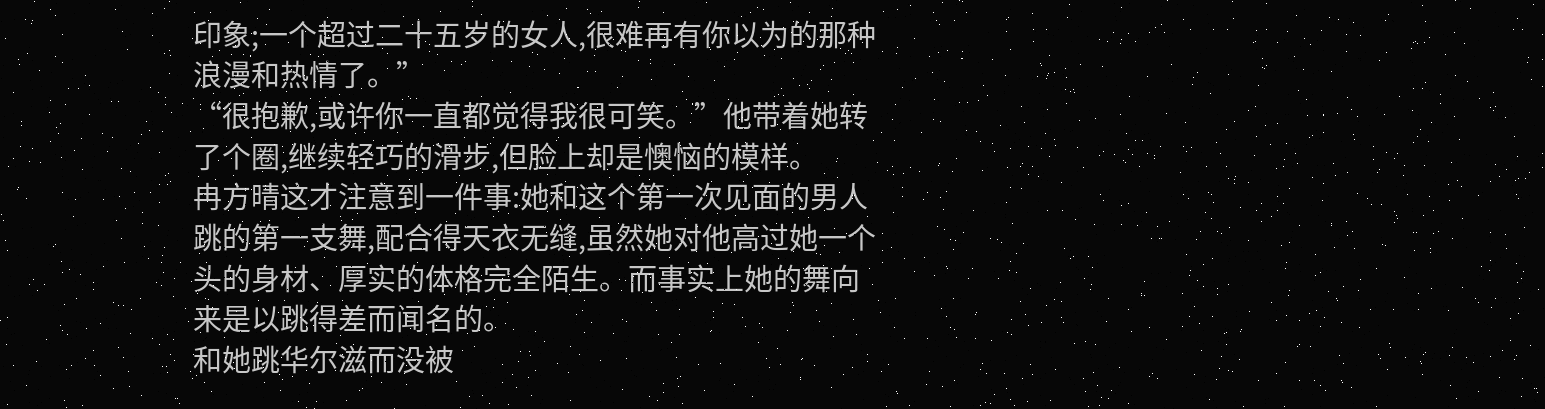印象;一个超过二十五岁的女人,很难再有你以为的那种浪漫和热情了。”
“很抱歉,或许你一直都觉得我很可笑。”他带着她转了个圈,继续轻巧的滑步,但脸上却是懊恼的模样。
冉方晴这才注意到一件事:她和这个第一次见面的男人跳的第一支舞,配合得天衣无缝,虽然她对他高过她一个头的身材、厚实的体格完全陌生。而事实上她的舞向来是以跳得差而闻名的。
和她跳华尔滋而没被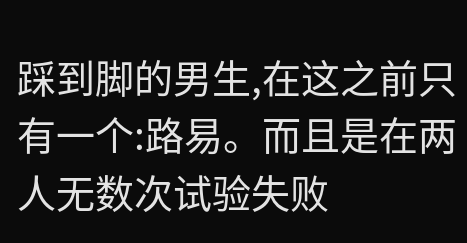踩到脚的男生,在这之前只有一个:路易。而且是在两人无数次试验失败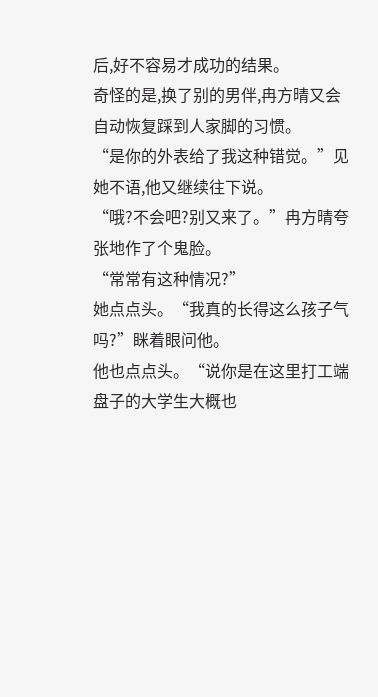后,好不容易才成功的结果。
奇怪的是,换了别的男伴,冉方晴又会自动恢复踩到人家脚的习惯。
“是你的外表给了我这种错觉。”见她不语,他又继续往下说。
“哦?不会吧?别又来了。”冉方晴夸张地作了个鬼脸。
“常常有这种情况?”
她点点头。“我真的长得这么孩子气吗?”眯着眼问他。
他也点点头。“说你是在这里打工端盘子的大学生大概也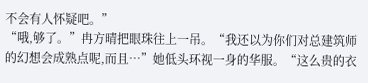不会有人怀疑吧。”
“哦,够了。”冉方晴把眼珠往上一吊。“我还以为你们对总建筑师的幻想会成熟点呢,而且…”她低头环视一身的华服。“这么贵的衣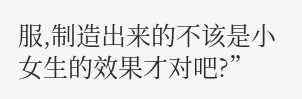服,制造出来的不该是小女生的效果才对吧?”